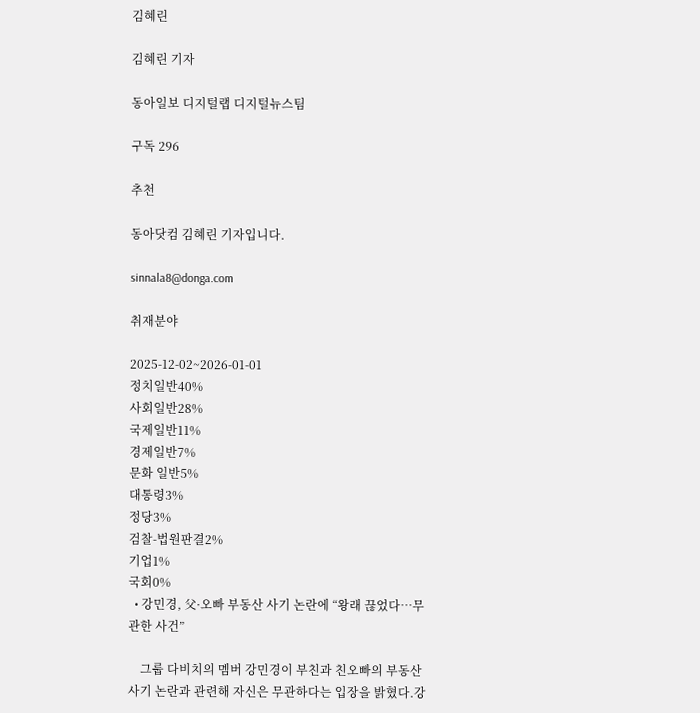김혜린

김혜린 기자

동아일보 디지털랩 디지털뉴스팀

구독 296

추천

동아닷컴 김혜린 기자입니다.

sinnala8@donga.com

취재분야

2025-12-02~2026-01-01
정치일반40%
사회일반28%
국제일반11%
경제일반7%
문화 일반5%
대통령3%
정당3%
검찰-법원판결2%
기업1%
국회0%
  • 강민경, 父·오빠 부동산 사기 논란에 “왕래 끊었다…무관한 사건”

    그룹 다비치의 멤버 강민경이 부친과 친오빠의 부동산 사기 논란과 관련해 자신은 무관하다는 입장을 밝혔다.강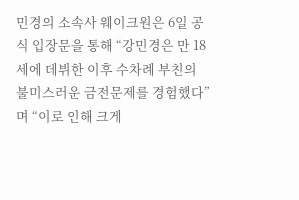민경의 소속사 웨이크원은 6일 공식 입장문을 통해 “강민경은 만 18세에 데뷔한 이후 수차례 부친의 불미스러운 금전문제를 경험했다”며 “이로 인해 크게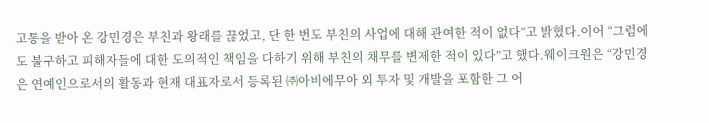고통을 받아 온 강민경은 부친과 왕래를 끊었고, 단 한 번도 부친의 사업에 대해 관여한 적이 없다”고 밝혔다.이어 “그럼에도 불구하고 피해자들에 대한 도의적인 책임을 다하기 위해 부친의 채무를 변제한 적이 있다”고 했다.웨이크원은 “강민경은 연예인으로서의 활동과 현재 대표자로서 등록된 ㈜아비에무아 외 투자 및 개발을 포함한 그 어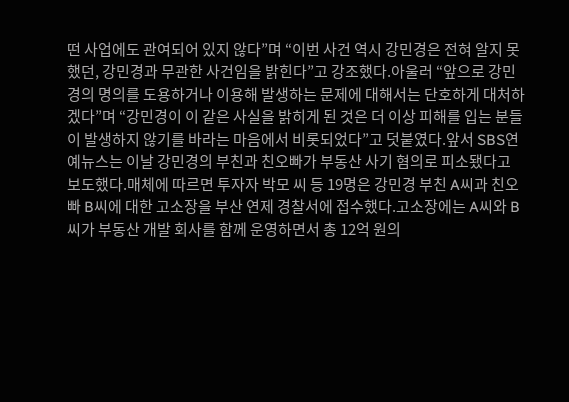떤 사업에도 관여되어 있지 않다”며 “이번 사건 역시 강민경은 전혀 알지 못했던, 강민경과 무관한 사건임을 밝힌다”고 강조했다.아울러 “앞으로 강민경의 명의를 도용하거나 이용해 발생하는 문제에 대해서는 단호하게 대처하겠다”며 “강민경이 이 같은 사실을 밝히게 된 것은 더 이상 피해를 입는 분들이 발생하지 않기를 바라는 마음에서 비롯되었다”고 덧붙였다.앞서 SBS연예뉴스는 이날 강민경의 부친과 친오빠가 부동산 사기 혐의로 피소됐다고 보도했다.매체에 따르면 투자자 박모 씨 등 19명은 강민경 부친 A씨과 친오빠 B씨에 대한 고소장을 부산 연제 경찰서에 접수했다.고소장에는 A씨와 B씨가 부동산 개발 회사를 함께 운영하면서 총 12억 원의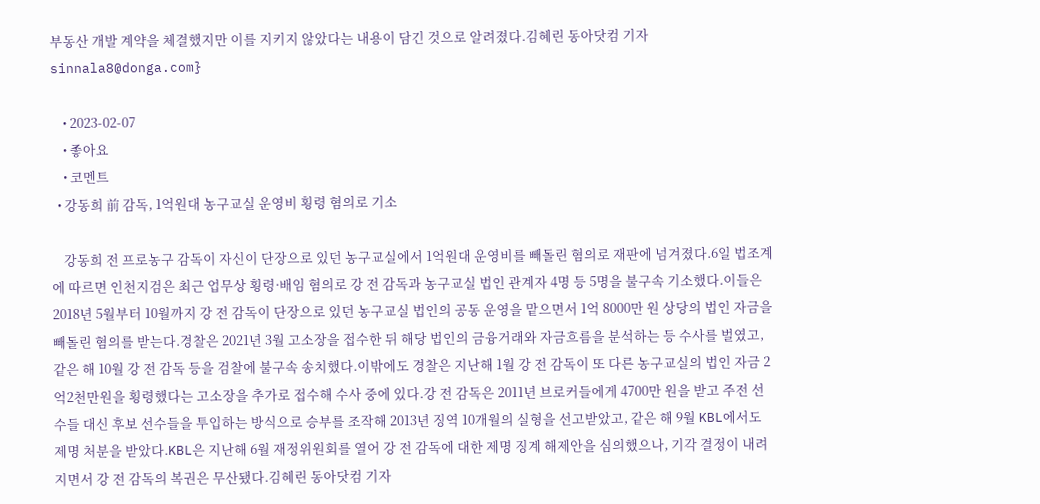부동산 개발 계약을 체결했지만 이를 지키지 않았다는 내용이 담긴 것으로 알려졌다.김혜린 동아닷컴 기자 sinnala8@donga.com}

    • 2023-02-07
    • 좋아요
    • 코멘트
  • 강동희 前 감독, 1억원대 농구교실 운영비 횡령 혐의로 기소

    강동희 전 프로농구 감독이 자신이 단장으로 있던 농구교실에서 1억원대 운영비를 빼돌린 혐의로 재판에 넘겨졌다.6일 법조계에 따르면 인천지검은 최근 업무상 횡령·배임 혐의로 강 전 감독과 농구교실 법인 관계자 4명 등 5명을 불구속 기소했다.이들은 2018년 5월부터 10월까지 강 전 감독이 단장으로 있던 농구교실 법인의 공동 운영을 맡으면서 1억 8000만 원 상당의 법인 자금을 빼돌린 혐의를 받는다.경찰은 2021년 3월 고소장을 접수한 뒤 해당 법인의 금융거래와 자금흐름을 분석하는 등 수사를 벌였고, 같은 해 10월 강 전 감독 등을 검찰에 불구속 송치했다.이밖에도 경찰은 지난해 1월 강 전 감독이 또 다른 농구교실의 법인 자금 2억2천만원을 횡령했다는 고소장을 추가로 접수해 수사 중에 있다.강 전 감독은 2011년 브로커들에게 4700만 원을 받고 주전 선수들 대신 후보 선수들을 투입하는 방식으로 승부를 조작해 2013년 징역 10개월의 실형을 선고받았고, 같은 해 9월 KBL에서도 제명 처분을 받았다.KBL은 지난해 6월 재정위원회를 열어 강 전 감독에 대한 제명 징계 해제안을 심의했으나, 기각 결정이 내려지면서 강 전 감독의 복권은 무산됐다.김혜린 동아닷컴 기자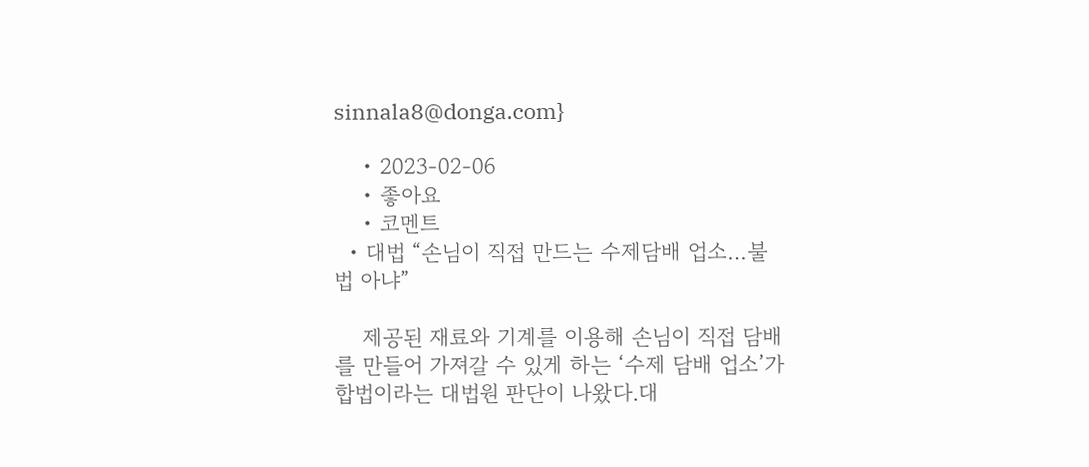sinnala8@donga.com}

    • 2023-02-06
    • 좋아요
    • 코멘트
  • 대법 “손님이 직접 만드는 수제담배 업소…불법 아냐”

    제공된 재료와 기계를 이용해 손님이 직접 담배를 만들어 가져갈 수 있게 하는 ‘수제 담배 업소’가 합법이라는 대법원 판단이 나왔다.대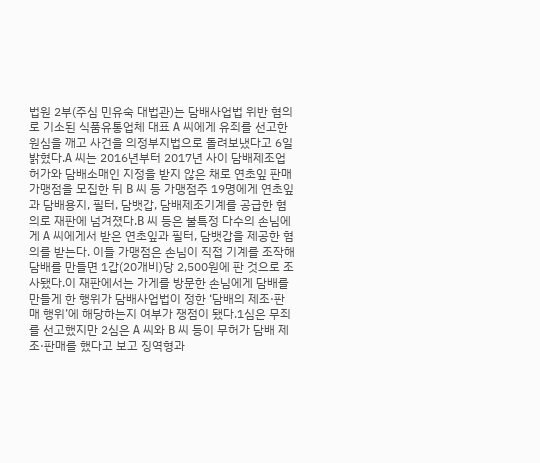법원 2부(주심 민유숙 대법관)는 담배사업법 위반 혐의로 기소된 식품유통업체 대표 A 씨에게 유죄를 선고한 원심을 깨고 사건을 의정부지법으로 돌려보냈다고 6일 밝혔다.A 씨는 2016년부터 2017년 사이 담배제조업 허가와 담배소매인 지정을 받지 않은 채로 연초잎 판매 가맹점을 모집한 뒤 B 씨 등 가맹점주 19명에게 연초잎과 담배용지, 필터, 담뱃갑, 담배제조기계를 공급한 혐의로 재판에 넘겨졌다.B 씨 등은 불특정 다수의 손님에게 A 씨에게서 받은 연초잎과 필터, 담뱃갑을 제공한 혐의를 받는다. 이들 가맹점은 손님이 직접 기계를 조작해 담배를 만들면 1갑(20개비)당 2,500원에 판 것으로 조사됐다.이 재판에서는 가게를 방문한 손님에게 담배를 만들게 한 행위가 담배사업법이 정한 ‘담배의 제조·판매 행위’에 해당하는지 여부가 쟁점이 됐다.1심은 무죄를 선고했지만 2심은 A 씨와 B 씨 등이 무허가 담배 제조·판매를 했다고 보고 징역형과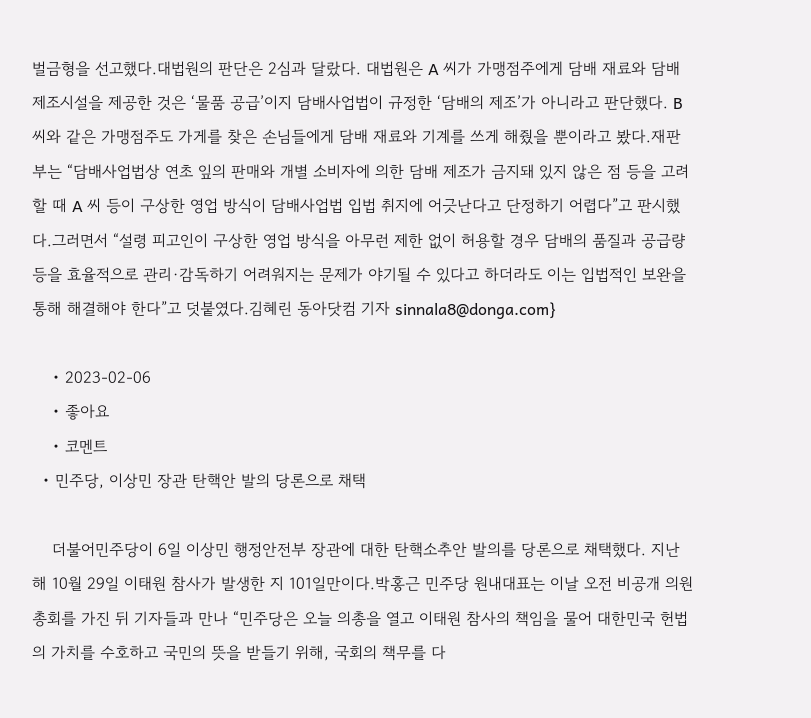벌금형을 선고했다.대법원의 판단은 2심과 달랐다. 대법원은 A 씨가 가맹점주에게 담배 재료와 담배제조시설을 제공한 것은 ‘물품 공급’이지 담배사업법이 규정한 ‘담배의 제조’가 아니라고 판단했다. B 씨와 같은 가맹점주도 가게를 찾은 손님들에게 담배 재료와 기계를 쓰게 해줬을 뿐이라고 봤다.재판부는 “담배사업법상 연초 잎의 판매와 개별 소비자에 의한 담배 제조가 금지돼 있지 않은 점 등을 고려할 때 A 씨 등이 구상한 영업 방식이 담배사업법 입법 취지에 어긋난다고 단정하기 어렵다”고 판시했다.그러면서 “설령 피고인이 구상한 영업 방식을 아무런 제한 없이 허용할 경우 담배의 품질과 공급량 등을 효율적으로 관리·감독하기 어려워지는 문제가 야기될 수 있다고 하더라도 이는 입법적인 보완을 통해 해결해야 한다”고 덧붙였다.김혜린 동아닷컴 기자 sinnala8@donga.com}

    • 2023-02-06
    • 좋아요
    • 코멘트
  • 민주당, 이상민 장관 탄핵안 발의 당론으로 채택

    더불어민주당이 6일 이상민 행정안전부 장관에 대한 탄핵소추안 발의를 당론으로 채택했다. 지난해 10월 29일 이태원 참사가 발생한 지 101일만이다.박홍근 민주당 원내대표는 이날 오전 비공개 의원총회를 가진 뒤 기자들과 만나 “민주당은 오늘 의총을 열고 이태원 참사의 책임을 물어 대한민국 헌법의 가치를 수호하고 국민의 뜻을 받들기 위해, 국회의 책무를 다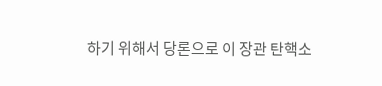하기 위해서 당론으로 이 장관 탄핵소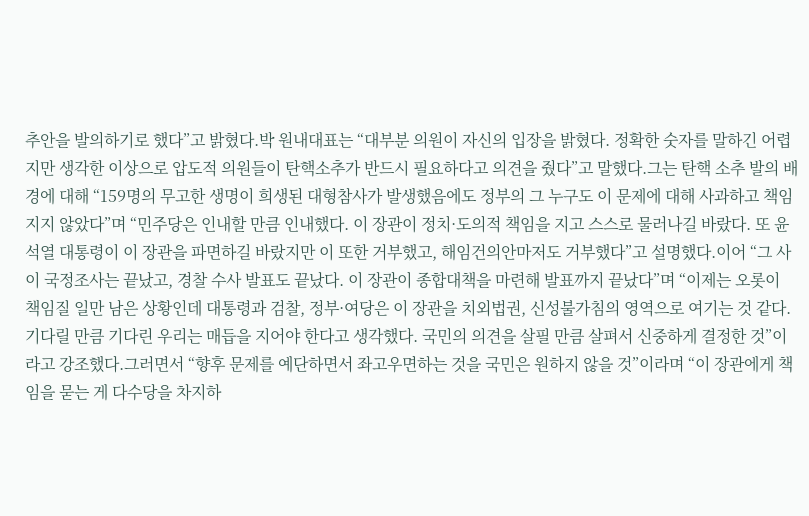추안을 발의하기로 했다”고 밝혔다.박 원내대표는 “대부분 의원이 자신의 입장을 밝혔다. 정확한 숫자를 말하긴 어렵지만 생각한 이상으로 압도적 의원들이 탄핵소추가 반드시 필요하다고 의견을 줬다”고 말했다.그는 탄핵 소추 발의 배경에 대해 “159명의 무고한 생명이 희생된 대형참사가 발생했음에도 정부의 그 누구도 이 문제에 대해 사과하고 책임지지 않았다”며 “민주당은 인내할 만큼 인내했다. 이 장관이 정치·도의적 책임을 지고 스스로 물러나길 바랐다. 또 윤석열 대통령이 이 장관을 파면하길 바랐지만 이 또한 거부했고, 해임건의안마저도 거부했다”고 설명했다.이어 “그 사이 국정조사는 끝났고, 경찰 수사 발표도 끝났다. 이 장관이 종합대책을 마련해 발표까지 끝났다”며 “이제는 오롯이 책임질 일만 남은 상황인데 대통령과 검찰, 정부·여당은 이 장관을 치외법권, 신성불가침의 영역으로 여기는 것 같다. 기다릴 만큼 기다린 우리는 매듭을 지어야 한다고 생각했다. 국민의 의견을 살필 만큼 살펴서 신중하게 결정한 것”이라고 강조했다.그러면서 “향후 문제를 예단하면서 좌고우면하는 것을 국민은 원하지 않을 것”이라며 “이 장관에게 책임을 묻는 게 다수당을 차지하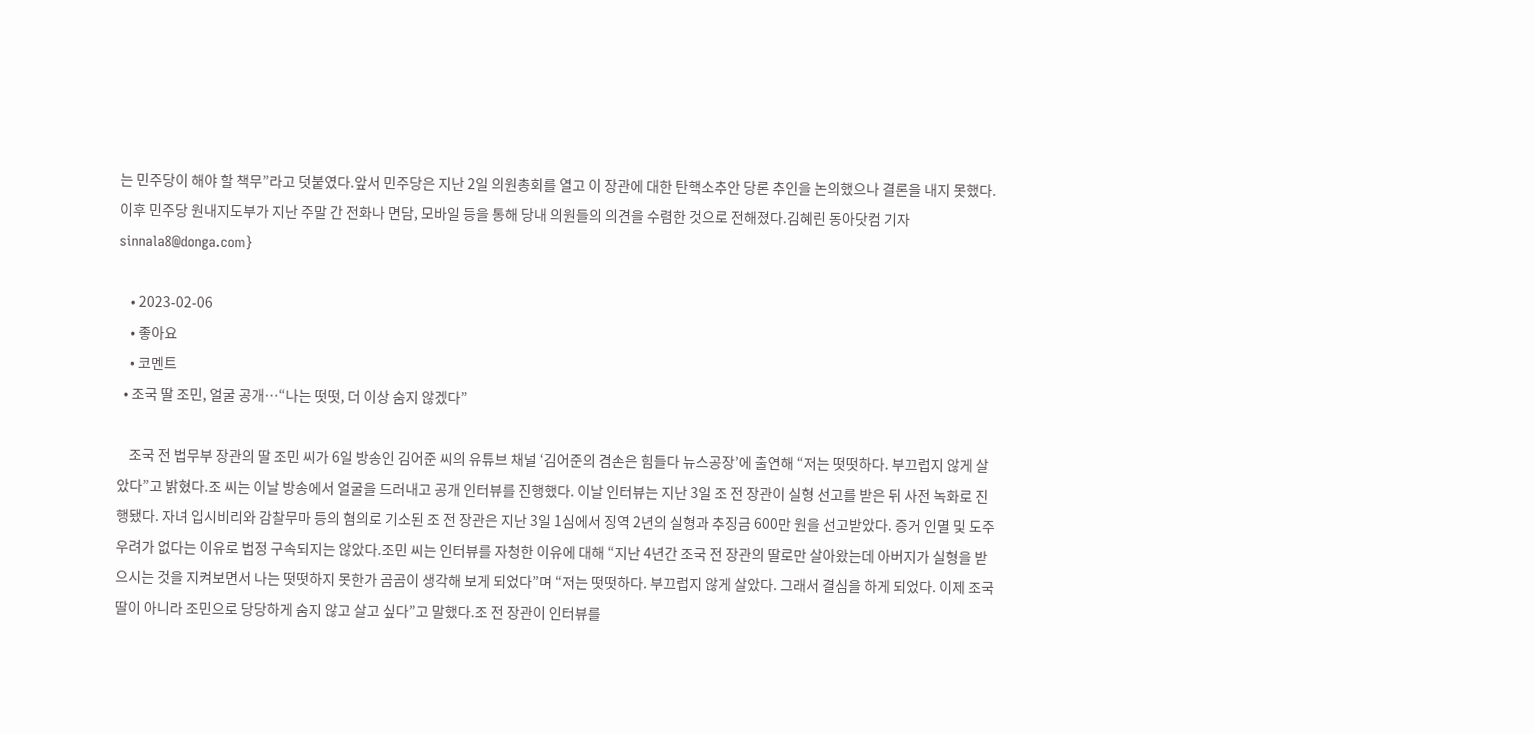는 민주당이 해야 할 책무”라고 덧붙였다.앞서 민주당은 지난 2일 의원총회를 열고 이 장관에 대한 탄핵소추안 당론 추인을 논의했으나 결론을 내지 못했다. 이후 민주당 원내지도부가 지난 주말 간 전화나 면담, 모바일 등을 통해 당내 의원들의 의견을 수렴한 것으로 전해졌다.김혜린 동아닷컴 기자 sinnala8@donga.com}

    • 2023-02-06
    • 좋아요
    • 코멘트
  • 조국 딸 조민, 얼굴 공개…“나는 떳떳, 더 이상 숨지 않겠다”

    조국 전 법무부 장관의 딸 조민 씨가 6일 방송인 김어준 씨의 유튜브 채널 ‘김어준의 겸손은 힘들다 뉴스공장’에 출연해 “저는 떳떳하다. 부끄럽지 않게 살았다”고 밝혔다.조 씨는 이날 방송에서 얼굴을 드러내고 공개 인터뷰를 진행했다. 이날 인터뷰는 지난 3일 조 전 장관이 실형 선고를 받은 뒤 사전 녹화로 진행됐다. 자녀 입시비리와 감찰무마 등의 혐의로 기소된 조 전 장관은 지난 3일 1심에서 징역 2년의 실형과 추징금 600만 원을 선고받았다. 증거 인멸 및 도주 우려가 없다는 이유로 법정 구속되지는 않았다.조민 씨는 인터뷰를 자청한 이유에 대해 “지난 4년간 조국 전 장관의 딸로만 살아왔는데 아버지가 실형을 받으시는 것을 지켜보면서 나는 떳떳하지 못한가 곰곰이 생각해 보게 되었다”며 “저는 떳떳하다. 부끄럽지 않게 살았다. 그래서 결심을 하게 되었다. 이제 조국 딸이 아니라 조민으로 당당하게 숨지 않고 살고 싶다”고 말했다.조 전 장관이 인터뷰를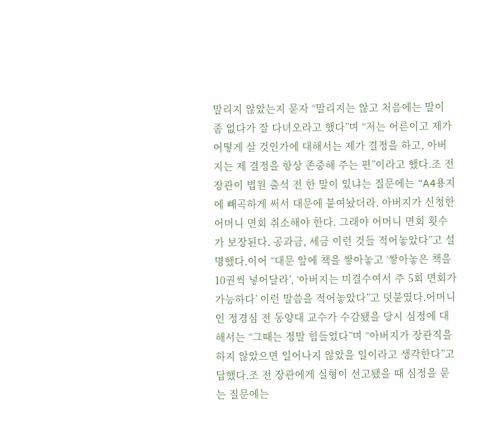말리지 않았는지 묻자 “말리지는 않고 처음에는 말이 좀 없다가 잘 다녀오라고 했다”며 “저는 어른이고 제가 어떻게 살 것인가에 대해서는 제가 결정을 하고, 아버지는 제 결정을 항상 존중해 주는 편”이라고 했다.조 전 장관이 법원 출석 전 한 말이 있냐는 질문에는 “A4용지에 빼곡하게 써서 대문에 붙여놨더라. 아버지가 신청한 어머니 면회 취소해야 한다. 그래야 어머니 면회 횟수가 보장된다. 공과금, 세금 이런 것들 적어놓았다”고 설명했다.이어 “대문 앞에 책을 쌓아놓고 ‘쌓아놓은 책을 10권씩 넣어달라’, ‘아버지는 미결수여서 주 5회 면회가 가능하다’ 이런 말씀을 적어놓았다”고 덧붙였다.어머니인 정경심 전 동양대 교수가 수감됐을 당시 심정에 대해서는 “그때는 정말 힘들었다”며 “아버지가 장관직을 하지 않았으면 일어나지 않았을 일이라고 생각한다”고 답했다.조 전 장관에게 실형이 선고됐을 때 심정을 묻는 질문에는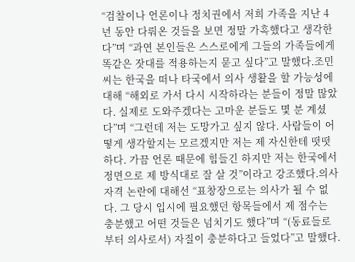“검찰이나 언론이나 정치권에서 저희 가족을 지난 4년 동안 다뤄온 것들을 보면 정말 가혹했다고 생각한다”며 “과연 본인들은 스스로에게 그들의 가족들에게 똑같은 잣대를 적용하는지 묻고 싶다”고 말했다.조민 씨는 한국을 떠나 타국에서 의사 생활을 할 가능성에 대해 “해외로 가서 다시 시작하라는 분들이 정말 많았다. 실제로 도와주겠다는 고마운 분들도 몇 분 계셨다”며 “그런데 저는 도망가고 싶지 않다. 사람들이 어떻게 생각할지는 모르겠지만 저는 제 자신한테 떳떳하다. 가끔 언론 때문에 힘들긴 하지만 저는 한국에서 정면으로 제 방식대로 잘 살 것”이라고 강조했다.의사 자격 논란에 대해선 “표창장으로는 의사가 될 수 없다. 그 당시 입시에 필요했던 항목들에서 제 점수는 충분했고 어떤 것들은 넘치기도 했다”며 “(동료들로부터 의사로서) 자질이 충분하다고 들었다”고 말했다.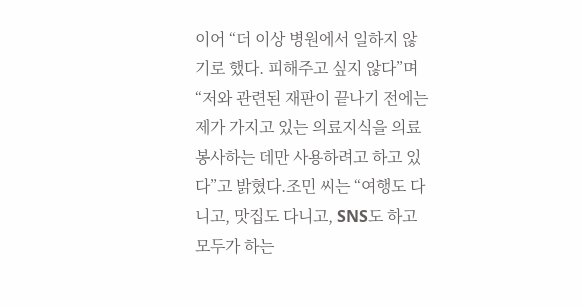이어 “더 이상 병원에서 일하지 않기로 했다. 피해주고 싶지 않다”며 “저와 관련된 재판이 끝나기 전에는 제가 가지고 있는 의료지식을 의료 봉사하는 데만 사용하려고 하고 있다”고 밝혔다.조민 씨는 “여행도 다니고, 맛집도 다니고, SNS도 하고 모두가 하는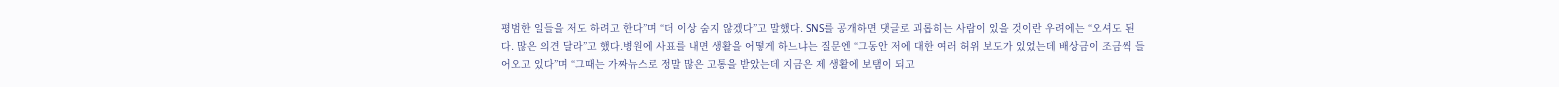평범한 일들을 저도 하려고 한다”며 “더 이상 숨지 않겠다”고 말했다. SNS를 공개하면 댓글로 괴롭히는 사람이 있을 것이란 우려에는 “오셔도 된다. 많은 의견 달라”고 했다.병원에 사표를 내면 생활을 어떻게 하느냐는 질문엔 “그동안 저에 대한 여러 허위 보도가 있었는데 배상금이 조금씩 들어오고 있다”며 “그때는 가짜뉴스로 정말 많은 고통을 받았는데 지금은 제 생활에 보탬이 되고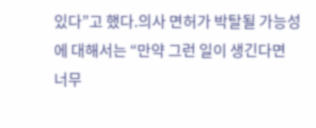있다”고 했다.의사 면허가 박탈될 가능성에 대해서는 “만약 그런 일이 생긴다면 너무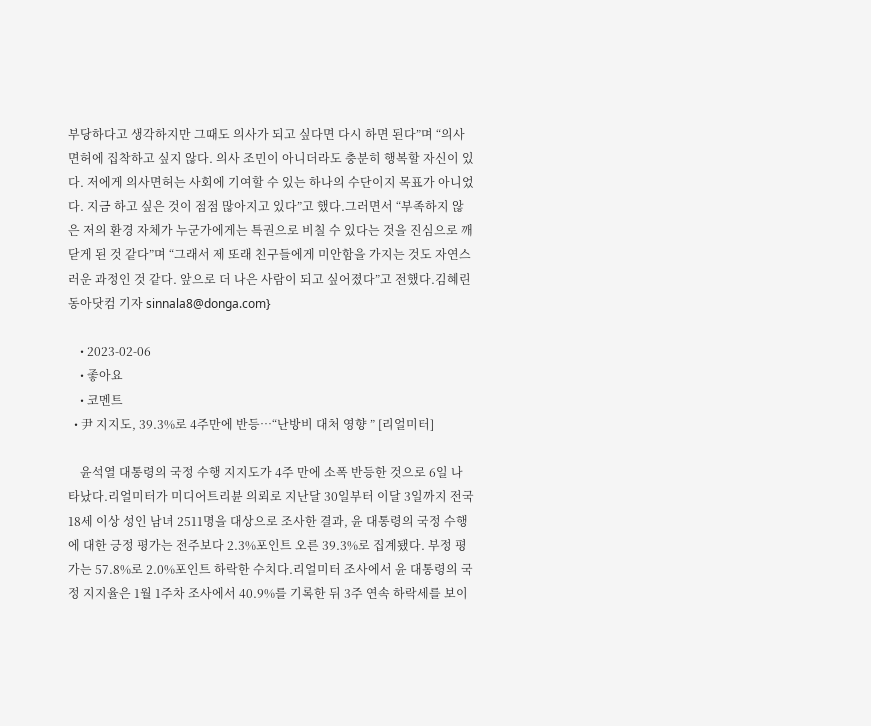부당하다고 생각하지만 그때도 의사가 되고 싶다면 다시 하면 된다”며 “의사면허에 집착하고 싶지 않다. 의사 조민이 아니더라도 충분히 행복할 자신이 있다. 저에게 의사면허는 사회에 기여할 수 있는 하나의 수단이지 목표가 아니었다. 지금 하고 싶은 것이 점점 많아지고 있다”고 했다.그러면서 “부족하지 않은 저의 환경 자체가 누군가에게는 특권으로 비칠 수 있다는 것을 진심으로 깨닫게 된 것 같다”며 “그래서 제 또래 친구들에게 미안함을 가지는 것도 자연스러운 과정인 것 같다. 앞으로 더 나은 사람이 되고 싶어졌다”고 전했다.김혜린 동아닷컴 기자 sinnala8@donga.com}

    • 2023-02-06
    • 좋아요
    • 코멘트
  • 尹 지지도, 39.3%로 4주만에 반등…“난방비 대처 영향 ” [리얼미터]

    윤석열 대통령의 국정 수행 지지도가 4주 만에 소폭 반등한 것으로 6일 나타났다.리얼미터가 미디어트리뷴 의뢰로 지난달 30일부터 이달 3일까지 전국 18세 이상 성인 남녀 2511명을 대상으로 조사한 결과, 윤 대통령의 국정 수행에 대한 긍정 평가는 전주보다 2.3%포인트 오른 39.3%로 집계됐다. 부정 평가는 57.8%로 2.0%포인트 하락한 수치다.리얼미터 조사에서 윤 대통령의 국정 지지율은 1월 1주차 조사에서 40.9%를 기록한 뒤 3주 연속 하락세를 보이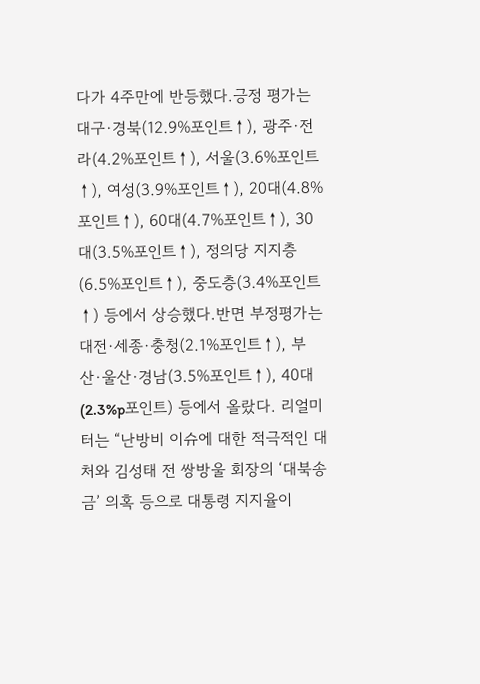다가 4주만에 반등했다.긍정 평가는 대구·경북(12.9%포인트↑), 광주·전라(4.2%포인트↑), 서울(3.6%포인트↑), 여성(3.9%포인트↑), 20대(4.8%포인트↑), 60대(4.7%포인트↑), 30대(3.5%포인트↑), 정의당 지지층(6.5%포인트↑), 중도층(3.4%포인트↑) 등에서 상승했다.반면 부정평가는 대전·세종·충청(2.1%포인트↑), 부산·울산·경남(3.5%포인트↑), 40대(2.3%p포인트) 등에서 올랐다. 리얼미터는 “난방비 이슈에 대한 적극적인 대처와 김성태 전 쌍방울 회장의 ‘대북송금’ 의혹 등으로 대통령 지지율이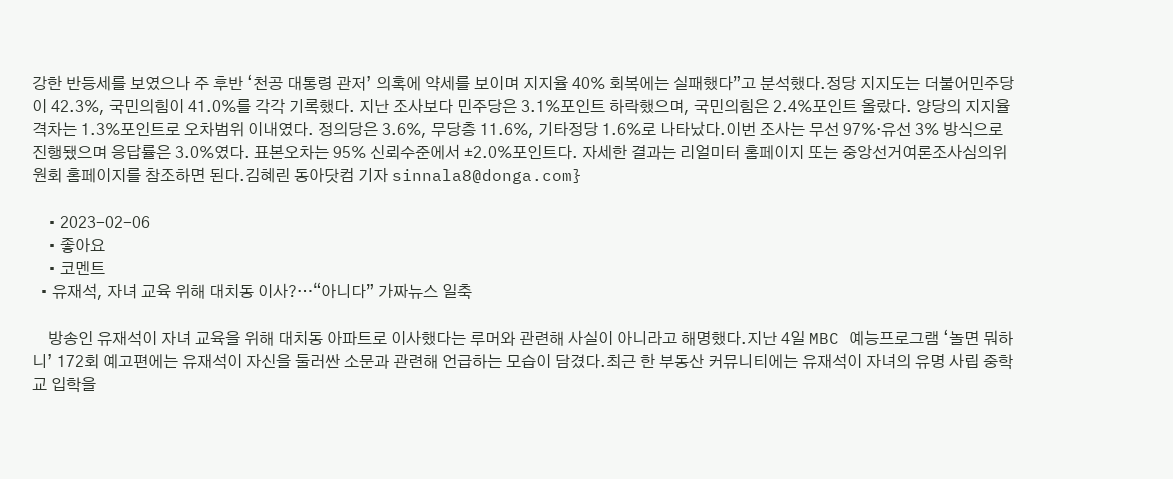강한 반등세를 보였으나 주 후반 ‘천공 대통령 관저’ 의혹에 약세를 보이며 지지율 40% 회복에는 실패했다”고 분석했다.정당 지지도는 더불어민주당이 42.3%, 국민의힘이 41.0%를 각각 기록했다. 지난 조사보다 민주당은 3.1%포인트 하락했으며, 국민의힘은 2.4%포인트 올랐다. 양당의 지지율 격차는 1.3%포인트로 오차범위 이내였다. 정의당은 3.6%, 무당층 11.6%, 기타정당 1.6%로 나타났다.이번 조사는 무선 97%·유선 3% 방식으로 진행됐으며 응답률은 3.0%였다. 표본오차는 95% 신뢰수준에서 ±2.0%포인트다. 자세한 결과는 리얼미터 홈페이지 또는 중앙선거여론조사심의위원회 홈페이지를 참조하면 된다.김혜린 동아닷컴 기자 sinnala8@donga.com}

    • 2023-02-06
    • 좋아요
    • 코멘트
  • 유재석, 자녀 교육 위해 대치동 이사?…“아니다” 가짜뉴스 일축

    방송인 유재석이 자녀 교육을 위해 대치동 아파트로 이사했다는 루머와 관련해 사실이 아니라고 해명했다.지난 4일 MBC 예능프로그램 ‘놀면 뭐하니’ 172회 예고편에는 유재석이 자신을 둘러싼 소문과 관련해 언급하는 모습이 담겼다.최근 한 부동산 커뮤니티에는 유재석이 자녀의 유명 사립 중학교 입학을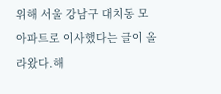위해 서울 강남구 대치동 모 아파트로 이사했다는 글이 올라왔다.해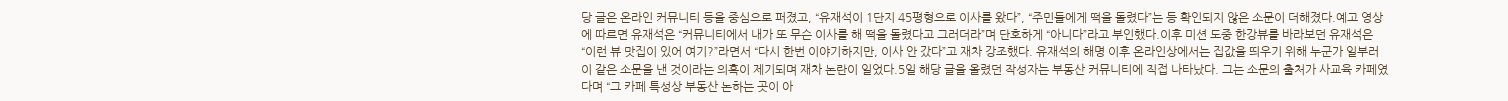당 글은 온라인 커뮤니티 등을 중심으로 퍼졌고, “유재석이 1단지 45평형으로 이사를 왔다”, “주민들에게 떡을 돌렸다”는 등 확인되지 않은 소문이 더해졌다.예고 영상에 따르면 유재석은 “커뮤니티에서 내가 또 무슨 이사를 해 떡을 돌렸다고 그러더라”며 단호하게 “아니다”라고 부인했다.이후 미션 도중 한강뷰를 바라보던 유재석은 “이런 뷰 맛집이 있어 여기?”라면서 “다시 한번 이야기하지만, 이사 안 갔다”고 재차 강조했다. 유재석의 해명 이후 온라인상에서는 집값을 띄우기 위해 누군가 일부러 이 같은 소문을 낸 것이라는 의혹이 제기되며 재차 논란이 일었다.5일 해당 글을 올렸던 작성자는 부동산 커뮤니티에 직접 나타났다. 그는 소문의 출처가 사교육 카페였다며 “그 카페 특성상 부동산 논하는 곳이 아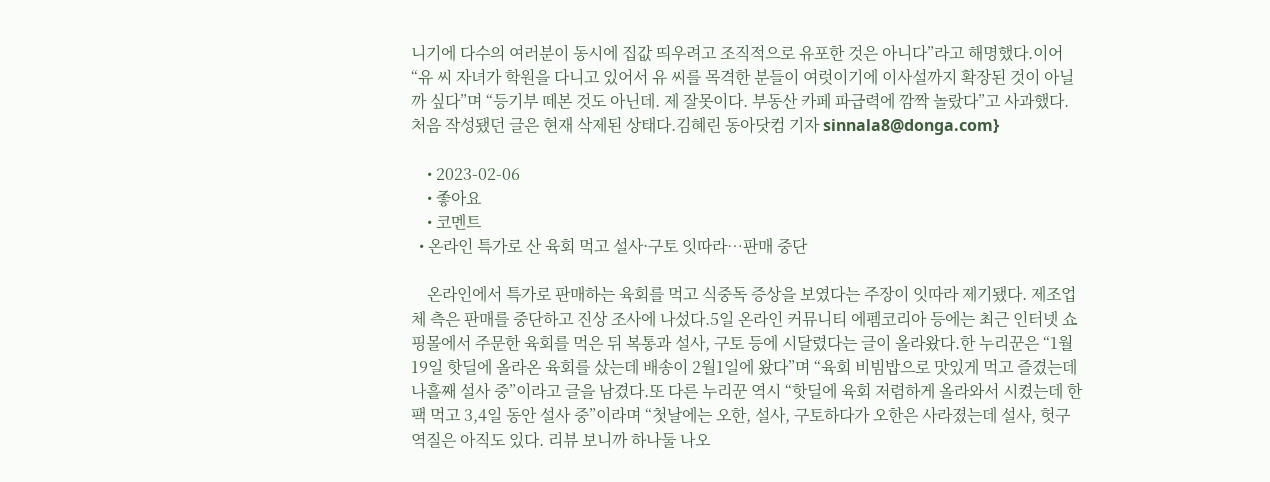니기에 다수의 여러분이 동시에 집값 띄우려고 조직적으로 유포한 것은 아니다”라고 해명했다.이어 “유 씨 자녀가 학원을 다니고 있어서 유 씨를 목격한 분들이 여럿이기에 이사설까지 확장된 것이 아닐까 싶다”며 “등기부 떼본 것도 아닌데. 제 잘못이다. 부동산 카페 파급력에 깜짝 놀랐다”고 사과했다. 처음 작성됐던 글은 현재 삭제된 상태다.김혜린 동아닷컴 기자 sinnala8@donga.com}

    • 2023-02-06
    • 좋아요
    • 코멘트
  • 온라인 특가로 산 육회 먹고 설사·구토 잇따라…판매 중단

    온라인에서 특가로 판매하는 육회를 먹고 식중독 증상을 보였다는 주장이 잇따라 제기됐다. 제조업체 측은 판매를 중단하고 진상 조사에 나섰다.5일 온라인 커뮤니티 에펨코리아 등에는 최근 인터넷 쇼핑몰에서 주문한 육회를 먹은 뒤 복통과 설사, 구토 등에 시달렸다는 글이 올라왔다.한 누리꾼은 “1월19일 핫딜에 올라온 육회를 샀는데 배송이 2월1일에 왔다”며 “육회 비빔밥으로 맛있게 먹고 즐겼는데 나흘째 설사 중”이라고 글을 남겼다.또 다른 누리꾼 역시 “핫딜에 육회 저렴하게 올라와서 시켰는데 한 팩 먹고 3,4일 동안 설사 중”이라며 “첫날에는 오한, 설사, 구토하다가 오한은 사라졌는데 설사, 헛구역질은 아직도 있다. 리뷰 보니까 하나둘 나오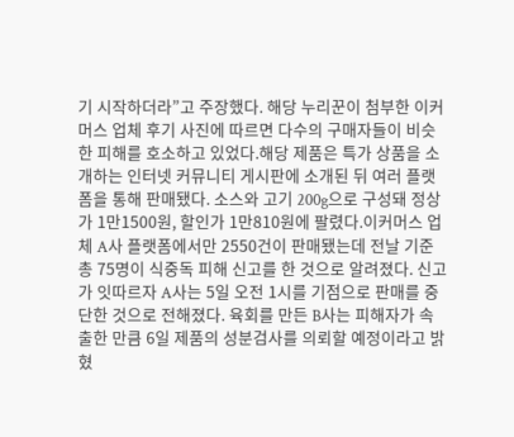기 시작하더라”고 주장했다. 해당 누리꾼이 첨부한 이커머스 업체 후기 사진에 따르면 다수의 구매자들이 비슷한 피해를 호소하고 있었다.해당 제품은 특가 상품을 소개하는 인터넷 커뮤니티 게시판에 소개된 뒤 여러 플랫폼을 통해 판매됐다. 소스와 고기 200g으로 구성돼 정상가 1만1500원, 할인가 1만810원에 팔렸다.이커머스 업체 A사 플랫폼에서만 2550건이 판매됐는데 전날 기준 총 75명이 식중독 피해 신고를 한 것으로 알려졌다. 신고가 잇따르자 A사는 5일 오전 1시를 기점으로 판매를 중단한 것으로 전해졌다. 육회를 만든 B사는 피해자가 속출한 만큼 6일 제품의 성분검사를 의뢰할 예정이라고 밝혔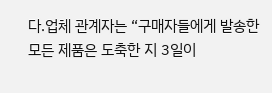다.업체 관계자는 “구매자들에게 발송한 모든 제품은 도축한 지 3일이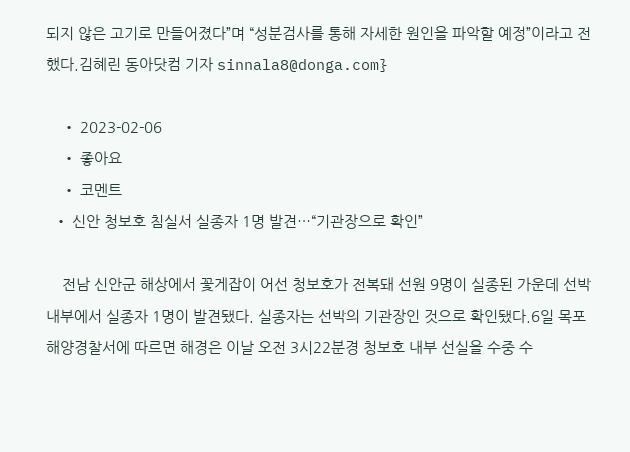되지 않은 고기로 만들어졌다”며 “성분검사를 통해 자세한 원인을 파악할 예정”이라고 전했다.김혜린 동아닷컴 기자 sinnala8@donga.com}

    • 2023-02-06
    • 좋아요
    • 코멘트
  • 신안 청보호 침실서 실종자 1명 발견…“기관장으로 확인”

    전남 신안군 해상에서 꽃게잡이 어선 청보호가 전복돼 선원 9명이 실종된 가운데 선박 내부에서 실종자 1명이 발견됐다. 실종자는 선박의 기관장인 것으로 확인됐다.6일 목포해양경찰서에 따르면 해경은 이날 오전 3시22분경 청보호 내부 선실을 수중 수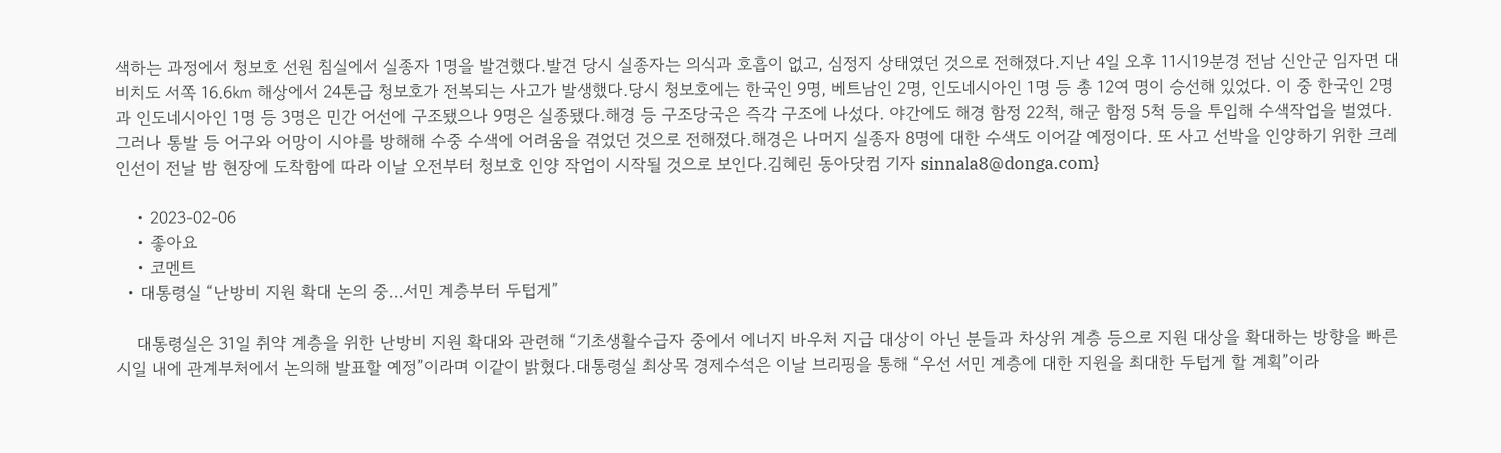색하는 과정에서 청보호 선원 침실에서 실종자 1명을 발견했다.발견 당시 실종자는 의식과 호흡이 없고, 심정지 상태였던 것으로 전해졌다.지난 4일 오후 11시19분경 전남 신안군 임자면 대비치도 서쪽 16.6㎞ 해상에서 24톤급 청보호가 전복되는 사고가 발생했다.당시 청보호에는 한국인 9명, 베트남인 2명, 인도네시아인 1명 등 총 12여 명이 승선해 있었다. 이 중 한국인 2명과 인도네시아인 1명 등 3명은 민간 어선에 구조됐으나 9명은 실종됐다.해경 등 구조당국은 즉각 구조에 나섰다. 야간에도 해경 함정 22척, 해군 함정 5척 등을 투입해 수색작업을 벌였다.그러나 통발 등 어구와 어망이 시야를 방해해 수중 수색에 어려움을 겪었던 것으로 전해졌다.해경은 나머지 실종자 8명에 대한 수색도 이어갈 예정이다. 또 사고 선박을 인양하기 위한 크레인선이 전날 밤 현장에 도착함에 따라 이날 오전부터 청보호 인양 작업이 시작될 것으로 보인다.김혜린 동아닷컴 기자 sinnala8@donga.com}

    • 2023-02-06
    • 좋아요
    • 코멘트
  • 대통령실 “난방비 지원 확대 논의 중…서민 계층부터 두텁게”

    대통령실은 31일 취약 계층을 위한 난방비 지원 확대와 관련해 “기초생활수급자 중에서 에너지 바우처 지급 대상이 아닌 분들과 차상위 계층 등으로 지원 대상을 확대하는 방향을 빠른 시일 내에 관계부처에서 논의해 발표할 예정”이라며 이같이 밝혔다.대통령실 최상목 경제수석은 이날 브리핑을 통해 “우선 서민 계층에 대한 지원을 최대한 두텁게 할 계획”이라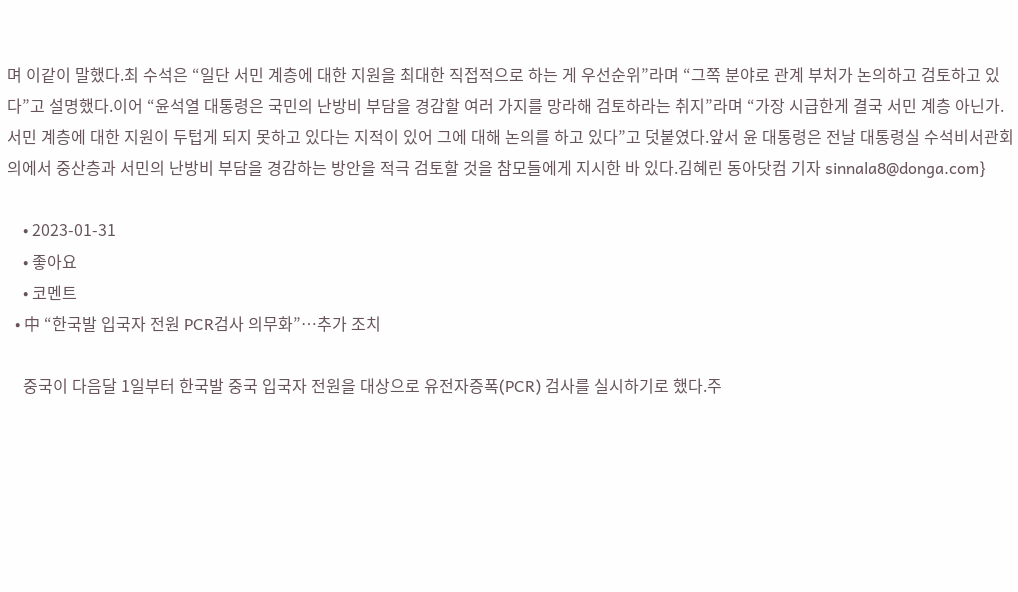며 이같이 말했다.최 수석은 “일단 서민 계층에 대한 지원을 최대한 직접적으로 하는 게 우선순위”라며 “그쪽 분야로 관계 부처가 논의하고 검토하고 있다”고 설명했다.이어 “윤석열 대통령은 국민의 난방비 부담을 경감할 여러 가지를 망라해 검토하라는 취지”라며 “가장 시급한게 결국 서민 계층 아닌가. 서민 계층에 대한 지원이 두텁게 되지 못하고 있다는 지적이 있어 그에 대해 논의를 하고 있다”고 덧붙였다.앞서 윤 대통령은 전날 대통령실 수석비서관회의에서 중산층과 서민의 난방비 부담을 경감하는 방안을 적극 검토할 것을 참모들에게 지시한 바 있다.김혜린 동아닷컴 기자 sinnala8@donga.com}

    • 2023-01-31
    • 좋아요
    • 코멘트
  • 中 “한국발 입국자 전원 PCR검사 의무화”…추가 조치

    중국이 다음달 1일부터 한국발 중국 입국자 전원을 대상으로 유전자증폭(PCR) 검사를 실시하기로 했다.주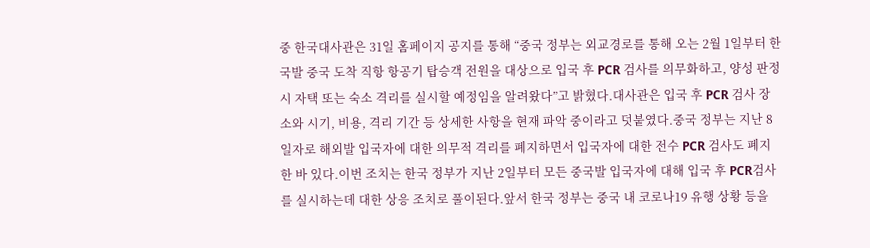중 한국대사관은 31일 홈페이지 공지를 통해 “중국 정부는 외교경로를 통해 오는 2월 1일부터 한국발 중국 도착 직항 항공기 탑승객 전원을 대상으로 입국 후 PCR 검사를 의무화하고, 양성 판정 시 자택 또는 숙소 격리를 실시할 예정임을 알려왔다”고 밝혔다.대사관은 입국 후 PCR 검사 장소와 시기, 비용, 격리 기간 등 상세한 사항을 현재 파악 중이라고 덧붙였다.중국 정부는 지난 8일자로 해외발 입국자에 대한 의무적 격리를 폐지하면서 입국자에 대한 전수 PCR 검사도 폐지한 바 있다.이번 조치는 한국 정부가 지난 2일부터 모든 중국발 입국자에 대해 입국 후 PCR검사를 실시하는데 대한 상응 조치로 풀이된다.앞서 한국 정부는 중국 내 코로나19 유행 상황 등을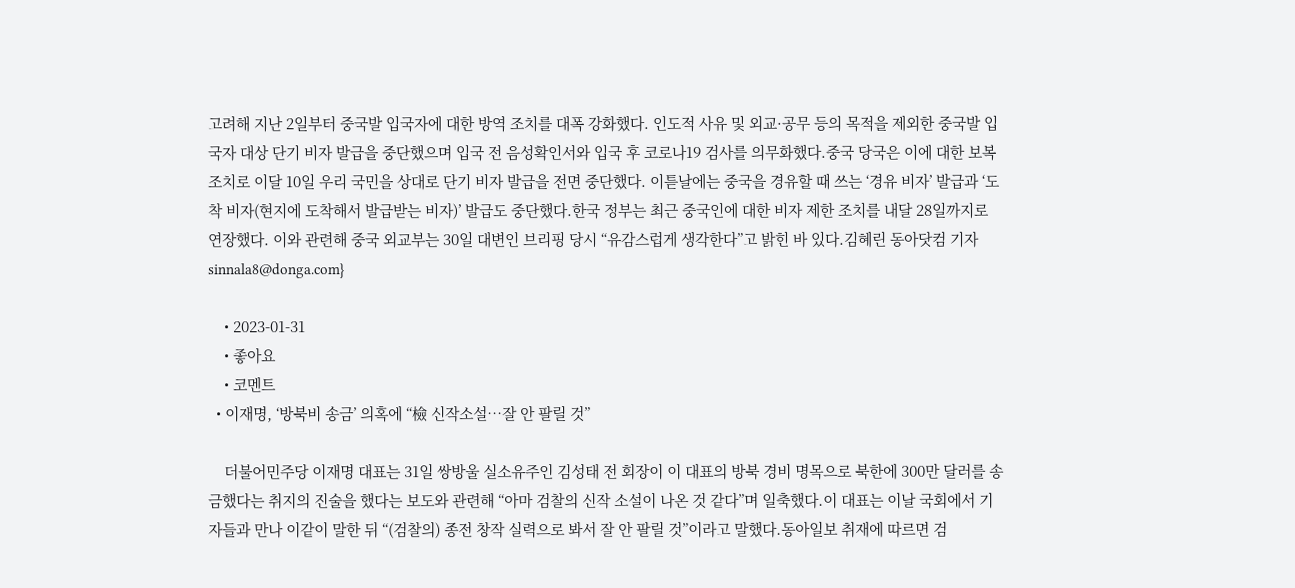고려해 지난 2일부터 중국발 입국자에 대한 방역 조치를 대폭 강화했다. 인도적 사유 및 외교·공무 등의 목적을 제외한 중국발 입국자 대상 단기 비자 발급을 중단했으며 입국 전 음성확인서와 입국 후 코로나19 검사를 의무화했다.중국 당국은 이에 대한 보복 조치로 이달 10일 우리 국민을 상대로 단기 비자 발급을 전면 중단했다. 이튿날에는 중국을 경유할 때 쓰는 ‘경유 비자’ 발급과 ‘도착 비자(현지에 도착해서 발급받는 비자)’ 발급도 중단했다.한국 정부는 최근 중국인에 대한 비자 제한 조치를 내달 28일까지로 연장했다. 이와 관련해 중국 외교부는 30일 대변인 브리핑 당시 “유감스럽게 생각한다”고 밝힌 바 있다.김혜린 동아닷컴 기자 sinnala8@donga.com}

    • 2023-01-31
    • 좋아요
    • 코멘트
  • 이재명, ‘방북비 송금’ 의혹에 “檢 신작소설…잘 안 팔릴 것”

    더불어민주당 이재명 대표는 31일 쌍방울 실소유주인 김성태 전 회장이 이 대표의 방북 경비 명목으로 북한에 300만 달러를 송금했다는 취지의 진술을 했다는 보도와 관련해 “아마 검찰의 신작 소설이 나온 것 같다”며 일축했다.이 대표는 이날 국회에서 기자들과 만나 이같이 말한 뒤 “(검찰의) 종전 창작 실력으로 봐서 잘 안 팔릴 것”이라고 말했다.동아일보 취재에 따르면 검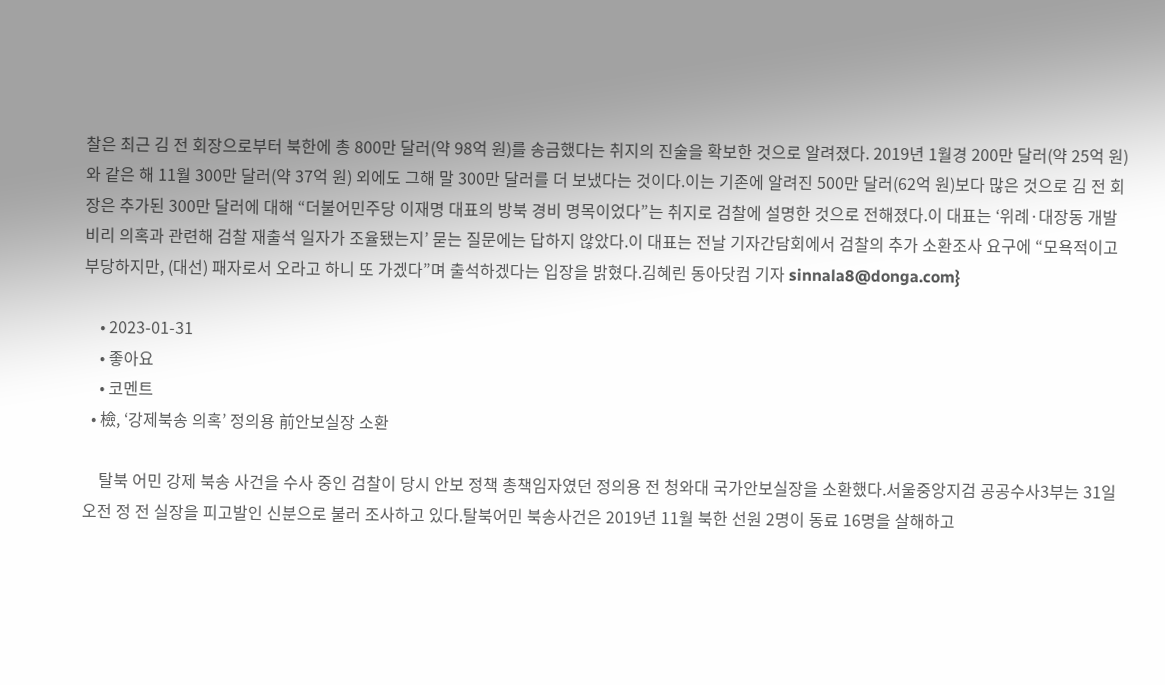찰은 최근 김 전 회장으로부터 북한에 총 800만 달러(약 98억 원)를 송금했다는 취지의 진술을 확보한 것으로 알려졌다. 2019년 1월경 200만 달러(약 25억 원)와 같은 해 11월 300만 달러(약 37억 원) 외에도 그해 말 300만 달러를 더 보냈다는 것이다.이는 기존에 알려진 500만 달러(62억 원)보다 많은 것으로 김 전 회장은 추가된 300만 달러에 대해 “더불어민주당 이재명 대표의 방북 경비 명목이었다”는 취지로 검찰에 설명한 것으로 전해졌다.이 대표는 ‘위례·대장동 개발 비리 의혹과 관련해 검찰 재출석 일자가 조율됐는지’ 묻는 질문에는 답하지 않았다.이 대표는 전날 기자간담회에서 검찰의 추가 소환조사 요구에 “모욕적이고 부당하지만, (대선) 패자로서 오라고 하니 또 가겠다”며 출석하겠다는 입장을 밝혔다.김혜린 동아닷컴 기자 sinnala8@donga.com}

    • 2023-01-31
    • 좋아요
    • 코멘트
  • 檢, ‘강제북송 의혹’ 정의용 前안보실장 소환

    탈북 어민 강제 북송 사건을 수사 중인 검찰이 당시 안보 정책 총책임자였던 정의용 전 청와대 국가안보실장을 소환했다.서울중앙지검 공공수사3부는 31일 오전 정 전 실장을 피고발인 신분으로 불러 조사하고 있다.탈북어민 북송사건은 2019년 11월 북한 선원 2명이 동료 16명을 살해하고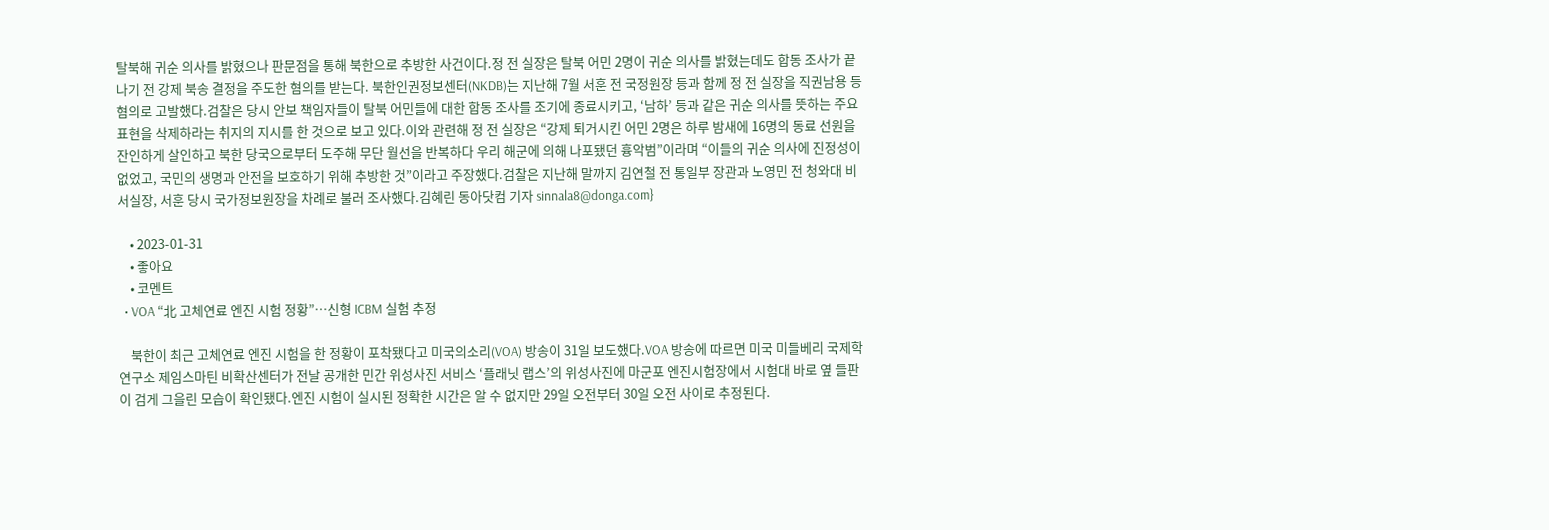탈북해 귀순 의사를 밝혔으나 판문점을 통해 북한으로 추방한 사건이다.정 전 실장은 탈북 어민 2명이 귀순 의사를 밝혔는데도 합동 조사가 끝나기 전 강제 북송 결정을 주도한 혐의를 받는다. 북한인권정보센터(NKDB)는 지난해 7월 서훈 전 국정원장 등과 함께 정 전 실장을 직권남용 등 혐의로 고발했다.검찰은 당시 안보 책임자들이 탈북 어민들에 대한 합동 조사를 조기에 종료시키고, ‘남하’ 등과 같은 귀순 의사를 뜻하는 주요 표현을 삭제하라는 취지의 지시를 한 것으로 보고 있다.이와 관련해 정 전 실장은 “강제 퇴거시킨 어민 2명은 하루 밤새에 16명의 동료 선원을 잔인하게 살인하고 북한 당국으로부터 도주해 무단 월선을 반복하다 우리 해군에 의해 나포됐던 흉악범”이라며 “이들의 귀순 의사에 진정성이 없었고, 국민의 생명과 안전을 보호하기 위해 추방한 것”이라고 주장했다.검찰은 지난해 말까지 김연철 전 통일부 장관과 노영민 전 청와대 비서실장, 서훈 당시 국가정보원장을 차례로 불러 조사했다.김혜린 동아닷컴 기자 sinnala8@donga.com}

    • 2023-01-31
    • 좋아요
    • 코멘트
  • VOA “北 고체연료 엔진 시험 정황”…신형 ICBM 실험 추정

    북한이 최근 고체연료 엔진 시험을 한 정황이 포착됐다고 미국의소리(VOA) 방송이 31일 보도했다.VOA 방송에 따르면 미국 미들베리 국제학연구소 제임스마틴 비확산센터가 전날 공개한 민간 위성사진 서비스 ‘플래닛 랩스’의 위성사진에 마군포 엔진시험장에서 시험대 바로 옆 들판이 검게 그을린 모습이 확인됐다.엔진 시험이 실시된 정확한 시간은 알 수 없지만 29일 오전부터 30일 오전 사이로 추정된다.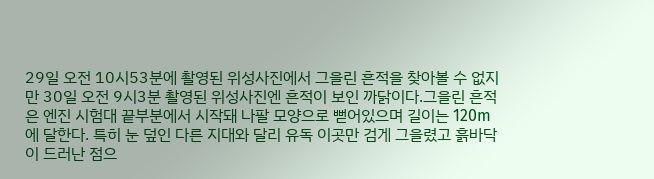29일 오전 10시53분에 촬영된 위성사진에서 그을린 흔적을 찾아볼 수 없지만 30일 오전 9시3분 촬영된 위성사진엔 흔적이 보인 까닭이다.그을린 흔적은 엔진 시험대 끝부분에서 시작돼 나팔 모양으로 뻗어있으며 길이는 120m에 달한다. 특히 눈 덮인 다른 지대와 달리 유독 이곳만 검게 그을렸고 흙바닥이 드러난 점으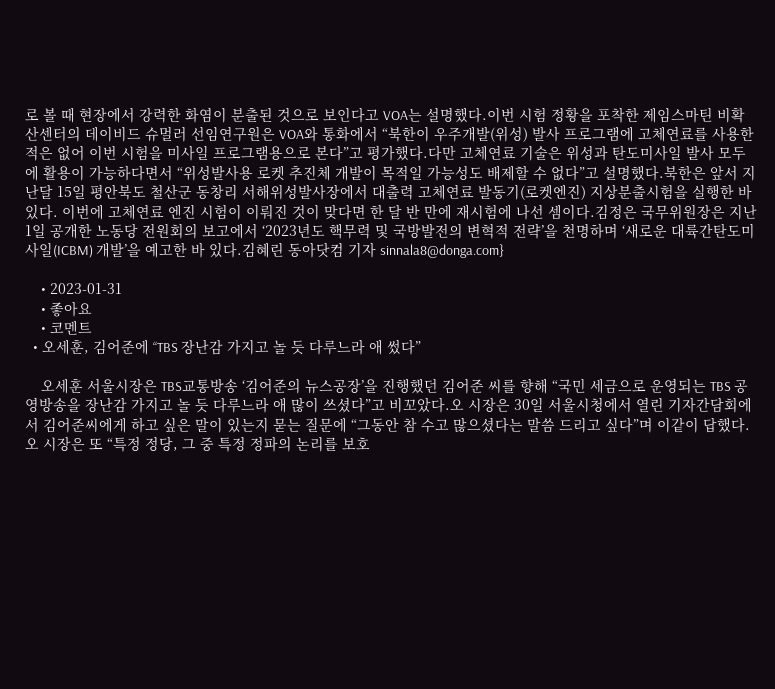로 볼 때 현장에서 강력한 화염이 분출된 것으로 보인다고 VOA는 설명했다.이번 시험 정황을 포착한 제임스마틴 비확산센터의 데이비드 슈멀러 선임연구원은 VOA와 통화에서 “북한이 우주개발(위성) 발사 프로그램에 고체연료를 사용한 적은 없어 이번 시험을 미사일 프로그램용으로 본다”고 평가했다.다만 고체연료 기술은 위성과 탄도미사일 발사 모두에 활용이 가능하다면서 “위성발사용 로켓 추진체 개발이 목적일 가능성도 배제할 수 없다”고 설명했다.북한은 앞서 지난달 15일 평안북도 철산군 동창리 서해위성발사장에서 대출력 고체연료 발동기(로켓엔진) 지상분출시험을 실행한 바 있다. 이번에 고체연료 엔진 시험이 이뤄진 것이 맞다면 한 달 반 만에 재시험에 나선 셈이다.김정은 국무위원장은 지난 1일 공개한 노동당 전원회의 보고에서 ‘2023년도 핵무력 및 국방발전의 변혁적 전략’을 천명하며 ‘새로운 대륙간탄도미사일(ICBM) 개발’을 예고한 바 있다.김혜린 동아닷컴 기자 sinnala8@donga.com}

    • 2023-01-31
    • 좋아요
    • 코멘트
  • 오세훈, 김어준에 “TBS 장난감 가지고 놀 듯 다루느라 애 썼다”

    오세훈 서울시장은 TBS교통방송 ‘김어준의 뉴스공장’을 진행했던 김어준 씨를 향해 “국민 세금으로 운영되는 TBS 공영방송을 장난감 가지고 놀 듯 다루느라 애 많이 쓰셨다”고 비꼬았다.오 시장은 30일 서울시청에서 열린 기자간담회에서 김어준씨에게 하고 싶은 말이 있는지 묻는 질문에 “그동안 참 수고 많으셨다는 말씀 드리고 싶다”며 이같이 답했다.오 시장은 또 “특정 정당, 그 중 특정 정파의 논리를 보호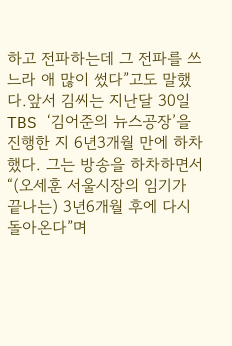하고 전파하는데 그 전파를 쓰느라 애 많이 썼다”고도 말했다.앞서 김씨는 지난달 30일 TBS ‘김어준의 뉴스공장’을 진행한 지 6년3개월 만에 하차했다. 그는 방송을 하차하면서 “(오세훈 서울시장의 임기가 끝나는) 3년6개월 후에 다시 돌아온다”며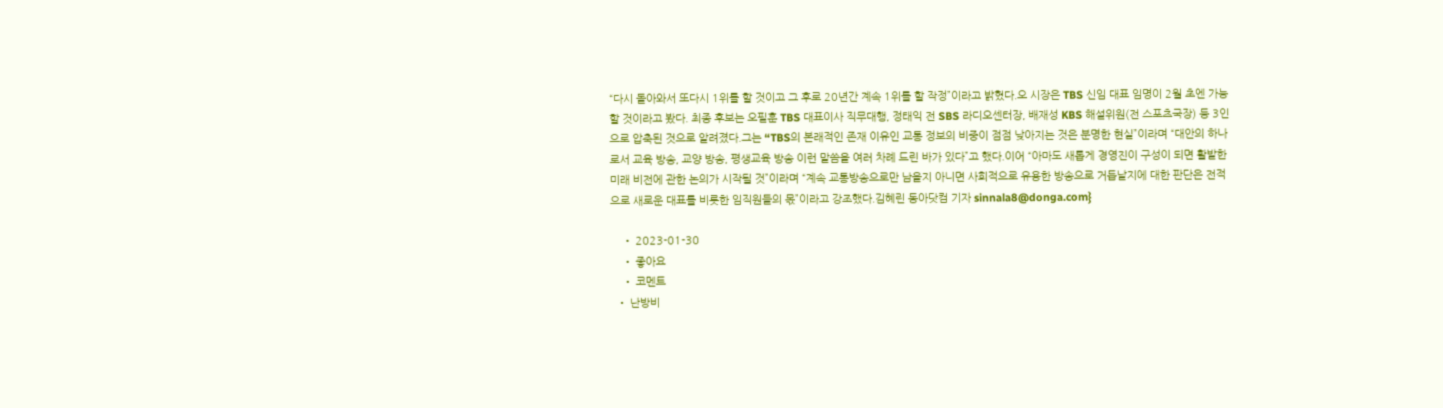“다시 돌아와서 또다시 1위를 할 것이고 그 후로 20년간 계속 1위를 할 작정”이라고 밝혔다.오 시장은 TBS 신임 대표 임명이 2월 초엔 가능할 것이라고 봤다. 최종 후보는 오필훈 TBS 대표이사 직무대행, 정태익 전 SBS 라디오센터장, 배재성 KBS 해설위원(전 스포츠국장) 등 3인으로 압축된 것으로 알려졌다.그는 “TBS의 본래적인 존재 이유인 교통 정보의 비중이 점점 낮아지는 것은 분명한 현실”이라며 “대안의 하나로서 교육 방송, 교양 방송, 평생교육 방송 이런 말씀을 여러 차례 드린 바가 있다”고 했다.이어 “아마도 새롭게 경영진이 구성이 되면 활발한 미래 비전에 관한 논의가 시작될 것”이라며 “계속 교통방송으로만 남을지 아니면 사회적으로 유용한 방송으로 거듭날지에 대한 판단은 전적으로 새로운 대표를 비롯한 임직원들의 몫”이라고 강조했다.김혜린 동아닷컴 기자 sinnala8@donga.com}

    • 2023-01-30
    • 좋아요
    • 코멘트
  • 난방비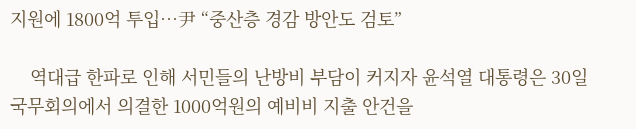지원에 1800억 투입…尹 “중산층 경감 방안도 검토”

    역대급 한파로 인해 서민들의 난방비 부담이 커지자 윤석열 대통령은 30일 국무회의에서 의결한 1000억원의 예비비 지출 안건을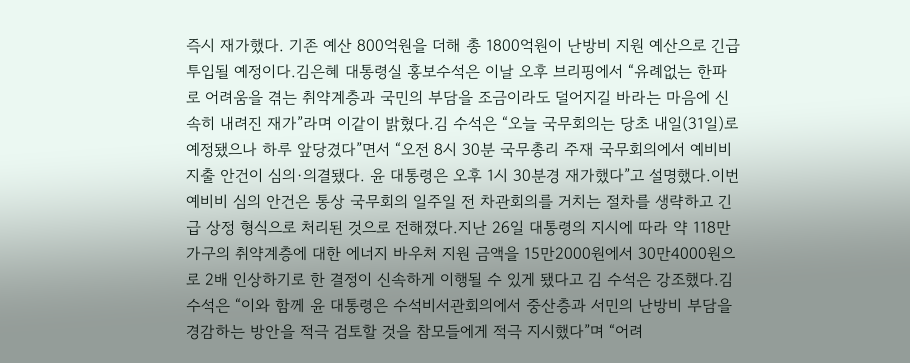즉시 재가했다. 기존 예산 800억원을 더해 총 1800억원이 난방비 지원 예산으로 긴급 투입될 예정이다.김은혜 대통령실 홍보수석은 이날 오후 브리핑에서 “유례없는 한파로 어려움을 겪는 취약계층과 국민의 부담을 조금이라도 덜어지길 바라는 마음에 신속히 내려진 재가”라며 이같이 밝혔다.김 수석은 “오늘 국무회의는 당초 내일(31일)로 예정됐으나 하루 앞당겼다”면서 “오전 8시 30분 국무총리 주재 국무회의에서 예비비 지출 안건이 심의·의결됐다. 윤 대통령은 오후 1시 30분경 재가했다”고 설명했다.이번 예비비 심의 안건은 통상 국무회의 일주일 전 차관회의를 거치는 절차를 생략하고 긴급 상정 형식으로 처리된 것으로 전해졌다.지난 26일 대통령의 지시에 따라 약 118만 가구의 취약계층에 대한 에너지 바우처 지원 금액을 15만2000원에서 30만4000원으로 2배 인상하기로 한 결정이 신속하게 이행될 수 있게 됐다고 김 수석은 강조했다.김 수석은 “이와 함께 윤 대통령은 수석비서관회의에서 중산층과 서민의 난방비 부담을 경감하는 방안을 적극 검토할 것을 참모들에게 적극 지시했다”며 “어려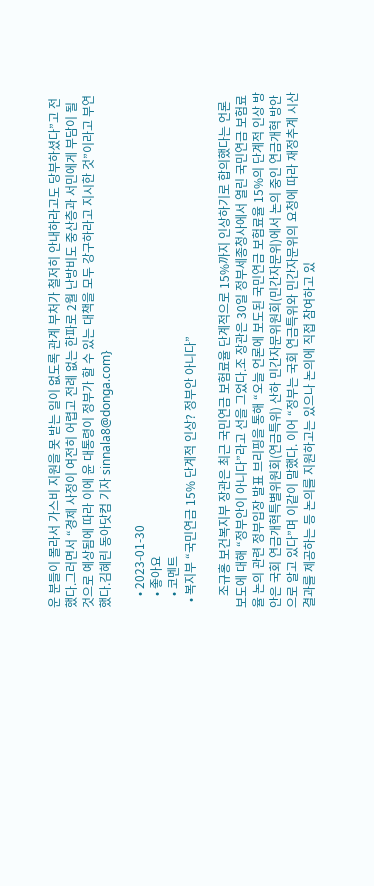운 분들이 몰라서 가스비 지원을 못 받는 일이 없도록 관계 부처가 철저히 안내하라고도 당부하셨다”고 전했다.그러면서 “경제 사정이 여전히 어렵고 전례 없는 한파로 2월 난방비도 중산층과 서민에게 부담이 될 것으로 예상됨에 따라 이에 윤 대통령이 정부가 할 수 있는 대책을 모두 강구하라고 지시한 것”이라고 부연했다.김혜린 동아닷컴 기자 sinnala8@donga.com}

    • 2023-01-30
    • 좋아요
    • 코멘트
  • 복지부 “국민연금 15% 단계적 인상? 정부안 아니다”

    조규홍 보건복지부 장관은 최근 국민연금 보험료율 단계적으로 15%까지 인상하기로 합의했다는 언론 보도에 대해 “정부안이 아니다”라고 선을 그었다.조 장관은 30일 정부세종청사에서 열린 국민연금 보험료율 논의 관련 정부입장 발표 브리핑을 통해 “오늘 언론에 보도된 국민연금 보험료율 15%의 단계적 인상 방안은 국회 연금개혁특별위원회(연금특위) 산하 민간자문위원회(민간자문위)에서 논의 중인 연금개혁 방안으로 알고 있다”며 이같이 말했다. 이어 “정부는 국회 연금특위와 민간자문위의 요청에 따라 재정추계 시산 결과를 제공하는 등 논의를 지원하고는 있으나 논의에 직접 참여하고 있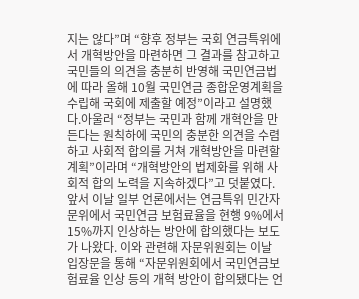지는 않다”며 “향후 정부는 국회 연금특위에서 개혁방안을 마련하면 그 결과를 참고하고 국민들의 의견을 충분히 반영해 국민연금법에 따라 올해 10월 국민연금 종합운영계획을 수립해 국회에 제출할 예정”이라고 설명했다.아울러 “정부는 국민과 함께 개혁안을 만든다는 원칙하에 국민의 충분한 의견을 수렴하고 사회적 합의를 거쳐 개혁방안을 마련할 계획”이라며 “개혁방안의 법제화를 위해 사회적 합의 노력을 지속하겠다”고 덧붙였다.앞서 이날 일부 언론에서는 연금특위 민간자문위에서 국민연금 보험료율을 현행 9%에서 15%까지 인상하는 방안에 합의했다는 보도가 나왔다. 이와 관련해 자문위원회는 이날 입장문을 통해 “자문위원회에서 국민연금보험료율 인상 등의 개혁 방안이 합의됐다는 언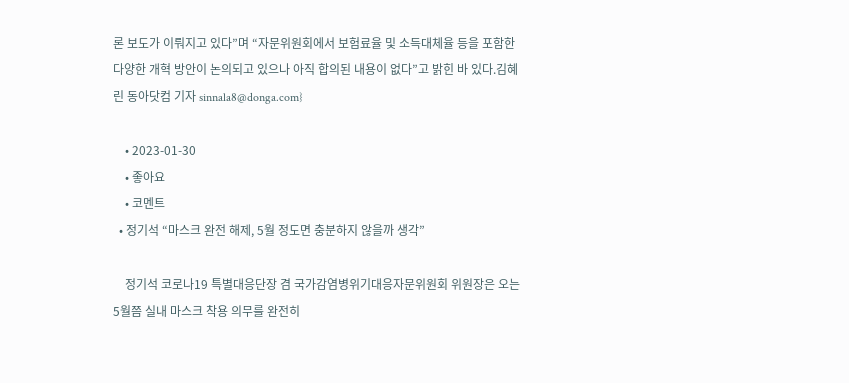론 보도가 이뤄지고 있다”며 “자문위원회에서 보험료율 및 소득대체율 등을 포함한 다양한 개혁 방안이 논의되고 있으나 아직 합의된 내용이 없다”고 밝힌 바 있다.김혜린 동아닷컴 기자 sinnala8@donga.com}

    • 2023-01-30
    • 좋아요
    • 코멘트
  • 정기석 “마스크 완전 해제, 5월 정도면 충분하지 않을까 생각”

    정기석 코로나19 특별대응단장 겸 국가감염병위기대응자문위원회 위원장은 오는 5월쯤 실내 마스크 착용 의무를 완전히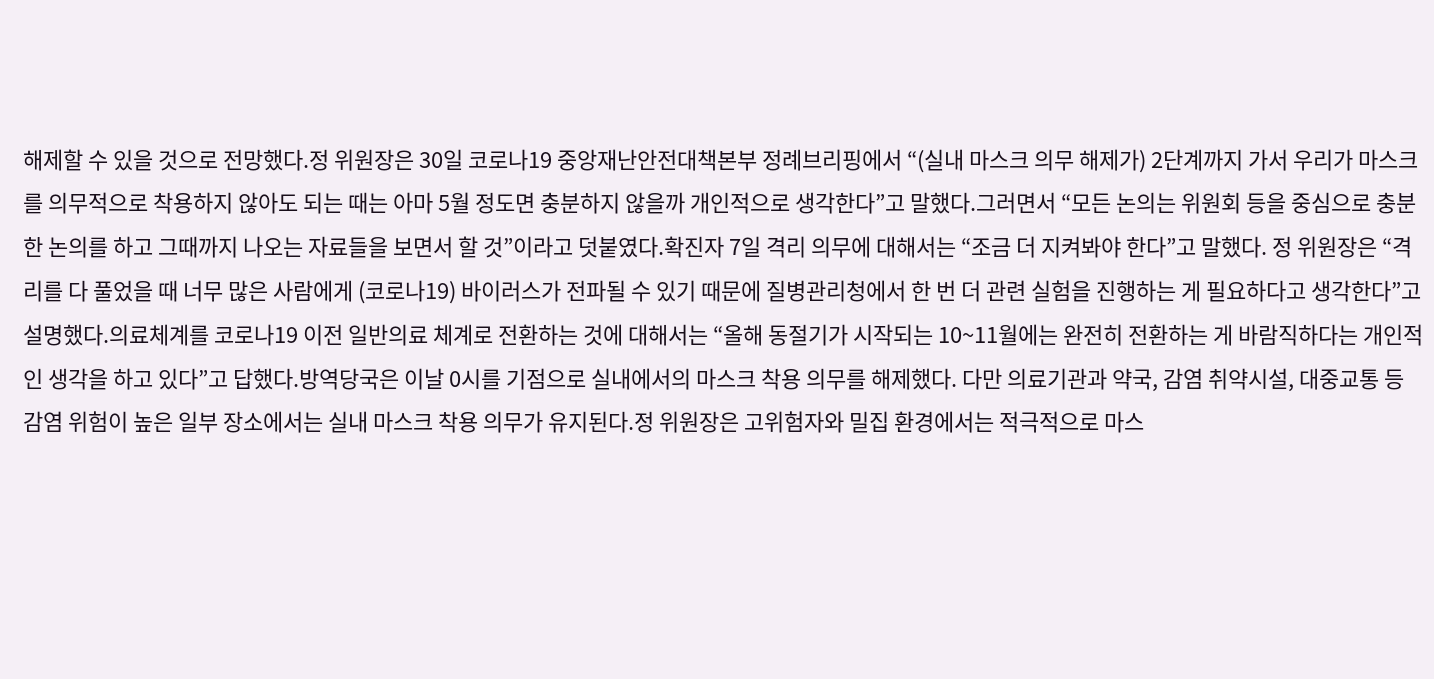해제할 수 있을 것으로 전망했다.정 위원장은 30일 코로나19 중앙재난안전대책본부 정례브리핑에서 “(실내 마스크 의무 해제가) 2단계까지 가서 우리가 마스크를 의무적으로 착용하지 않아도 되는 때는 아마 5월 정도면 충분하지 않을까 개인적으로 생각한다”고 말했다.그러면서 “모든 논의는 위원회 등을 중심으로 충분한 논의를 하고 그때까지 나오는 자료들을 보면서 할 것”이라고 덧붙였다.확진자 7일 격리 의무에 대해서는 “조금 더 지켜봐야 한다”고 말했다. 정 위원장은 “격리를 다 풀었을 때 너무 많은 사람에게 (코로나19) 바이러스가 전파될 수 있기 때문에 질병관리청에서 한 번 더 관련 실험을 진행하는 게 필요하다고 생각한다”고 설명했다.의료체계를 코로나19 이전 일반의료 체계로 전환하는 것에 대해서는 “올해 동절기가 시작되는 10~11월에는 완전히 전환하는 게 바람직하다는 개인적인 생각을 하고 있다”고 답했다.방역당국은 이날 0시를 기점으로 실내에서의 마스크 착용 의무를 해제했다. 다만 의료기관과 약국, 감염 취약시설, 대중교통 등 감염 위험이 높은 일부 장소에서는 실내 마스크 착용 의무가 유지된다.정 위원장은 고위험자와 밀집 환경에서는 적극적으로 마스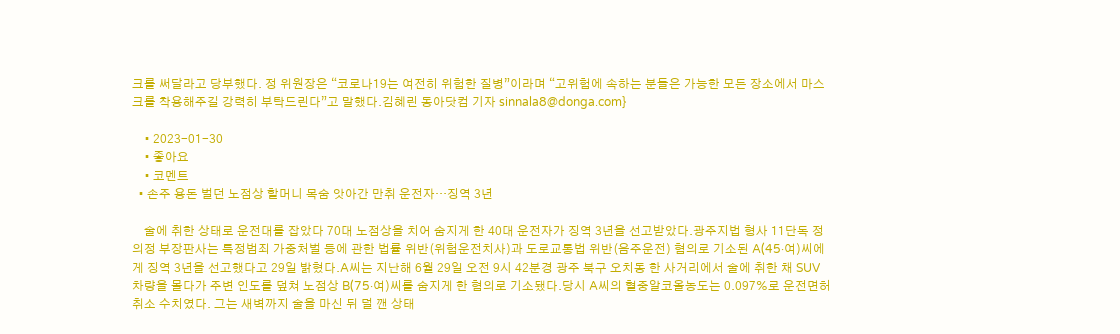크를 써달라고 당부했다. 정 위원장은 “코로나19는 여전히 위험한 질병”이라며 “고위험에 속하는 분들은 가능한 모든 장소에서 마스크를 착용해주길 강력히 부탁드린다”고 말했다.김혜린 동아닷컴 기자 sinnala8@donga.com}

    • 2023-01-30
    • 좋아요
    • 코멘트
  • 손주 용돈 벌던 노점상 할머니 목숨 앗아간 만취 운전자…징역 3년

    술에 취한 상태로 운전대를 잡았다 70대 노점상을 치어 숨지게 한 40대 운전자가 징역 3년을 선고받았다.광주지법 형사 11단독 정의정 부장판사는 특정범죄 가중처벌 등에 관한 법률 위반(위험운전치사)과 도로교통법 위반(음주운전) 혐의로 기소된 A(45·여)씨에게 징역 3년을 선고했다고 29일 밝혔다.A씨는 지난해 6월 29일 오전 9시 42분경 광주 북구 오치동 한 사거리에서 술에 취한 채 SUV 차량을 몰다가 주변 인도를 덮쳐 노점상 B(75·여)씨를 숨지게 한 혐의로 기소됐다.당시 A씨의 혈중알코올농도는 0.097%로 운전면허 취소 수치였다. 그는 새벽까지 술을 마신 뒤 덜 깬 상태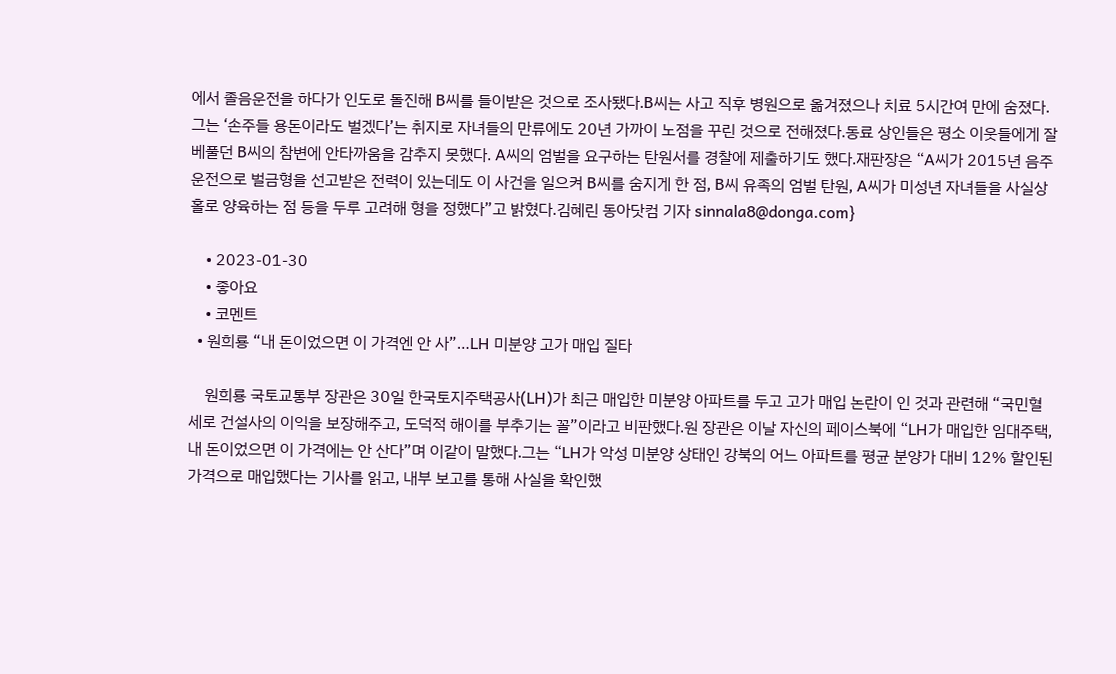에서 졸음운전을 하다가 인도로 돌진해 B씨를 들이받은 것으로 조사됐다.B씨는 사고 직후 병원으로 옮겨졌으나 치료 5시간여 만에 숨졌다. 그는 ‘손주들 용돈이라도 벌겠다’는 취지로 자녀들의 만류에도 20년 가까이 노점을 꾸린 것으로 전해졌다.동료 상인들은 평소 이웃들에게 잘 베풀던 B씨의 참변에 안타까움을 감추지 못했다. A씨의 엄벌을 요구하는 탄원서를 경찰에 제출하기도 했다.재판장은 “A씨가 2015년 음주운전으로 벌금형을 선고받은 전력이 있는데도 이 사건을 일으켜 B씨를 숨지게 한 점, B씨 유족의 엄벌 탄원, A씨가 미성년 자녀들을 사실상 홀로 양육하는 점 등을 두루 고려해 형을 정했다”고 밝혔다.김혜린 동아닷컴 기자 sinnala8@donga.com}

    • 2023-01-30
    • 좋아요
    • 코멘트
  • 원희룡 “내 돈이었으면 이 가격엔 안 사”…LH 미분양 고가 매입 질타

    원희룡 국토교통부 장관은 30일 한국토지주택공사(LH)가 최근 매입한 미분양 아파트를 두고 고가 매입 논란이 인 것과 관련해 “국민혈세로 건설사의 이익을 보장해주고, 도덕적 해이를 부추기는 꼴”이라고 비판했다.원 장관은 이날 자신의 페이스북에 “LH가 매입한 임대주택, 내 돈이었으면 이 가격에는 안 산다”며 이같이 말했다.그는 “LH가 악성 미분양 상태인 강북의 어느 아파트를 평균 분양가 대비 12% 할인된 가격으로 매입했다는 기사를 읽고, 내부 보고를 통해 사실을 확인했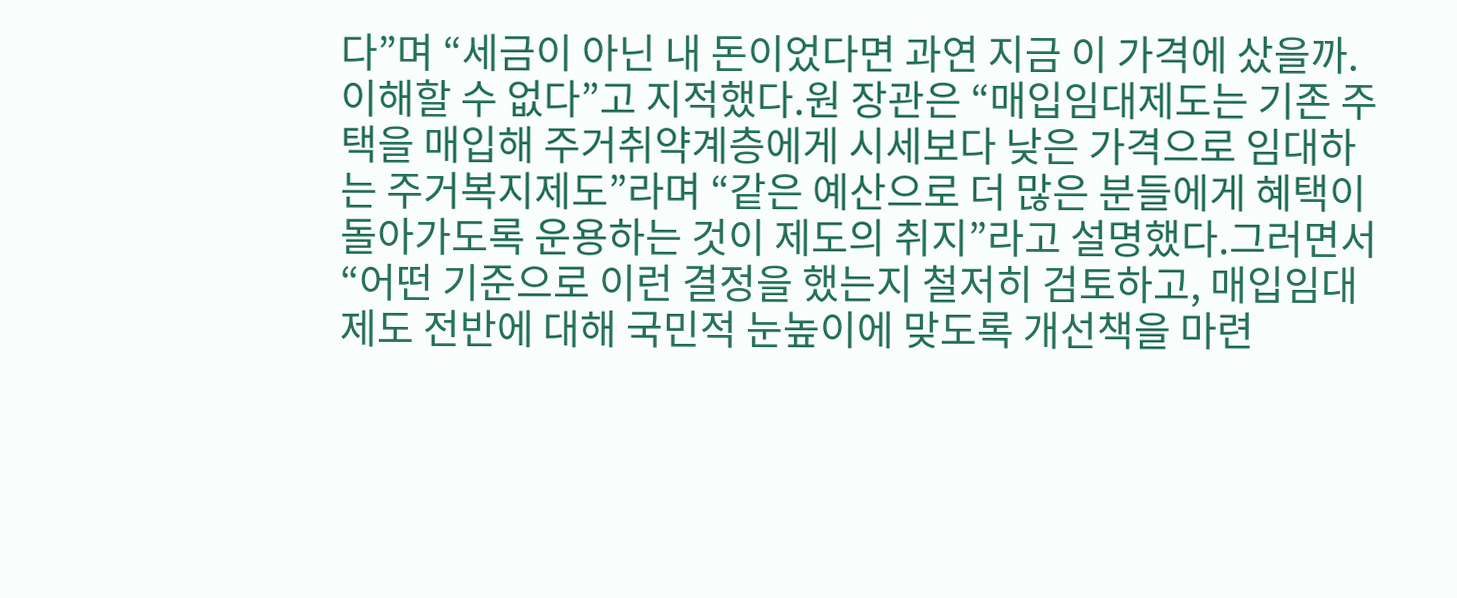다”며 “세금이 아닌 내 돈이었다면 과연 지금 이 가격에 샀을까. 이해할 수 없다”고 지적했다.원 장관은 “매입임대제도는 기존 주택을 매입해 주거취약계층에게 시세보다 낮은 가격으로 임대하는 주거복지제도”라며 “같은 예산으로 더 많은 분들에게 혜택이 돌아가도록 운용하는 것이 제도의 취지”라고 설명했다.그러면서 “어떤 기준으로 이런 결정을 했는지 철저히 검토하고, 매입임대제도 전반에 대해 국민적 눈높이에 맞도록 개선책을 마련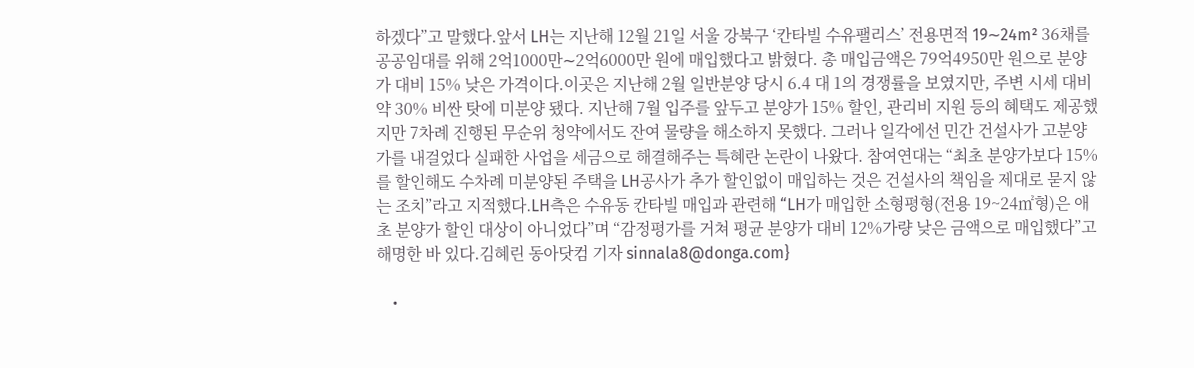하겠다”고 말했다.앞서 LH는 지난해 12월 21일 서울 강북구 ‘칸타빌 수유팰리스’ 전용면적 19∼24m² 36채를 공공임대를 위해 2억1000만∼2억6000만 원에 매입했다고 밝혔다. 총 매입금액은 79억4950만 원으로 분양가 대비 15% 낮은 가격이다.이곳은 지난해 2월 일반분양 당시 6.4 대 1의 경쟁률을 보였지만, 주변 시세 대비 약 30% 비싼 탓에 미분양 됐다. 지난해 7월 입주를 앞두고 분양가 15% 할인, 관리비 지원 등의 혜택도 제공했지만 7차례 진행된 무순위 청약에서도 잔여 물량을 해소하지 못했다. 그러나 일각에선 민간 건설사가 고분양가를 내걸었다 실패한 사업을 세금으로 해결해주는 특혜란 논란이 나왔다. 참여연대는 “최초 분양가보다 15%를 할인해도 수차례 미분양된 주택을 LH공사가 추가 할인없이 매입하는 것은 건설사의 책임을 제대로 묻지 않는 조치”라고 지적했다.LH측은 수유동 칸타빌 매입과 관련해 “LH가 매입한 소형평형(전용 19~24㎡형)은 애초 분양가 할인 대상이 아니었다”며 “감정평가를 거쳐 평균 분양가 대비 12%가량 낮은 금액으로 매입했다”고 해명한 바 있다.김혜린 동아닷컴 기자 sinnala8@donga.com}

    •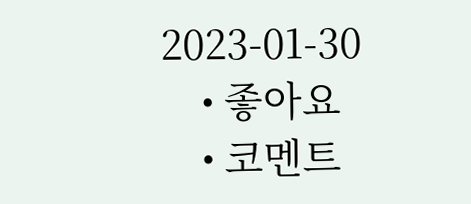2023-01-30
    • 좋아요
    • 코멘트